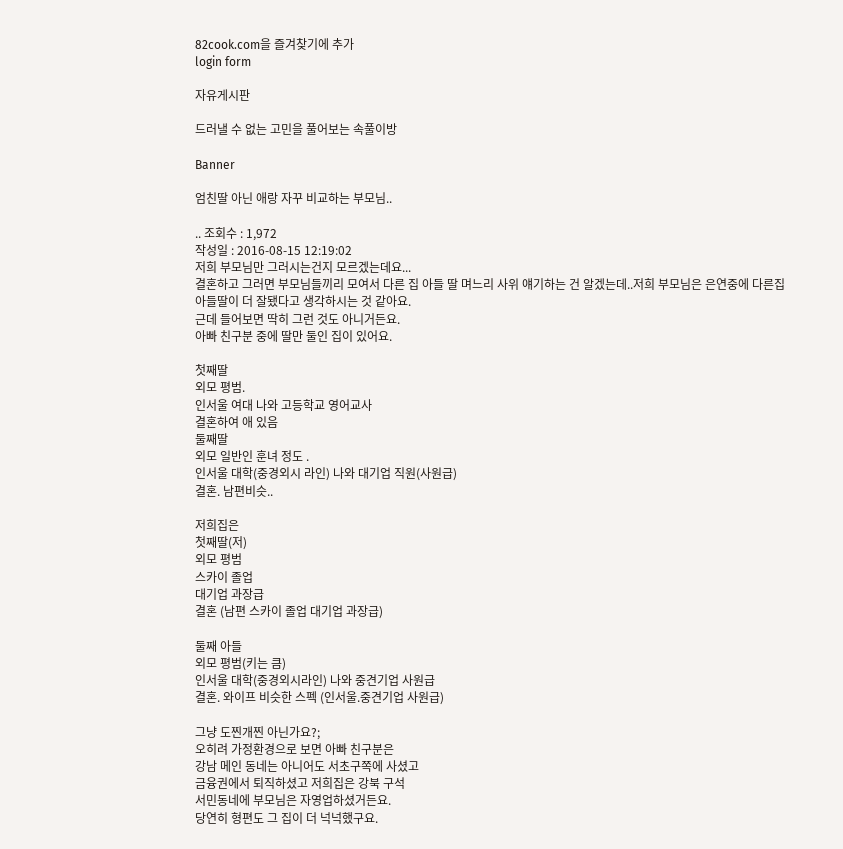82cook.com을 즐겨찾기에 추가
login form

자유게시판

드러낼 수 없는 고민을 풀어보는 속풀이방

Banner

엄친딸 아닌 애랑 자꾸 비교하는 부모님..

.. 조회수 : 1,972
작성일 : 2016-08-15 12:19:02
저희 부모님만 그러시는건지 모르겠는데요...
결혼하고 그러면 부모님들끼리 모여서 다른 집 아들 딸 며느리 사위 얘기하는 건 알겠는데..저희 부모님은 은연중에 다른집
아들딸이 더 잘됐다고 생각하시는 것 같아요.
근데 들어보면 딱히 그런 것도 아니거든요.
아빠 친구분 중에 딸만 둘인 집이 있어요.

첫째딸
외모 평범.
인서울 여대 나와 고등학교 영어교사
결혼하여 애 있음
둘째딸
외모 일반인 훈녀 정도 .
인서울 대학(중경외시 라인) 나와 대기업 직원(사원급)
결혼. 남편비슷..

저희집은
첫째딸(저)
외모 평범
스카이 졸업
대기업 과장급
결혼 (남편 스카이 졸업 대기업 과장급)

둘째 아들
외모 평범(키는 큼)
인서울 대학(중경외시라인) 나와 중견기업 사원급
결혼. 와이프 비슷한 스펙 (인서울.중견기업 사원급)

그냥 도찐개찐 아닌가요?;
오히려 가정환경으로 보면 아빠 친구분은
강남 메인 동네는 아니어도 서초구쪽에 사셨고
금융권에서 퇴직하셨고 저희집은 강북 구석
서민동네에 부모님은 자영업하셨거든요.
당연히 형편도 그 집이 더 넉넉했구요.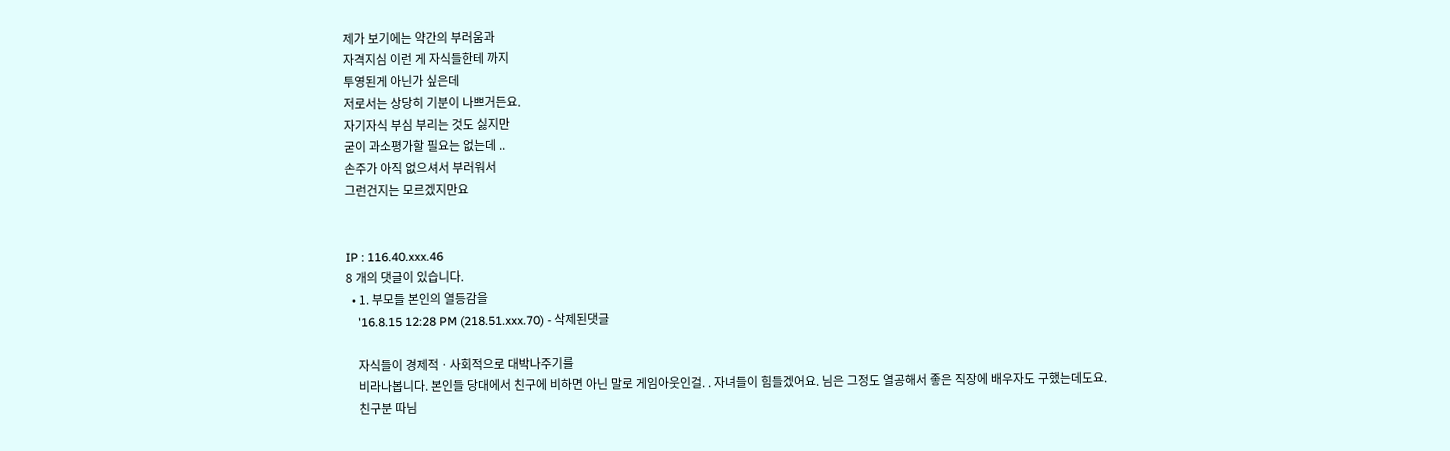제가 보기에는 약간의 부러움과
자격지심 이런 게 자식들한테 까지
투영된게 아닌가 싶은데
저로서는 상당히 기분이 나쁘거든요.
자기자식 부심 부리는 것도 싫지만
굳이 과소평가할 필요는 없는데 ..
손주가 아직 없으셔서 부러워서
그런건지는 모르겠지만요


IP : 116.40.xxx.46
8 개의 댓글이 있습니다.
  • 1. 부모들 본인의 열등감을
    '16.8.15 12:28 PM (218.51.xxx.70) - 삭제된댓글

    자식들이 경제적ㆍ사회적으로 대박나주기를
    비라나봅니다. 본인들 당대에서 친구에 비하면 아닌 말로 게임아웃인걸. . 자녀들이 힘들겠어요. 님은 그정도 열공해서 좋은 직장에 배우자도 구했는데도요.
    친구분 따님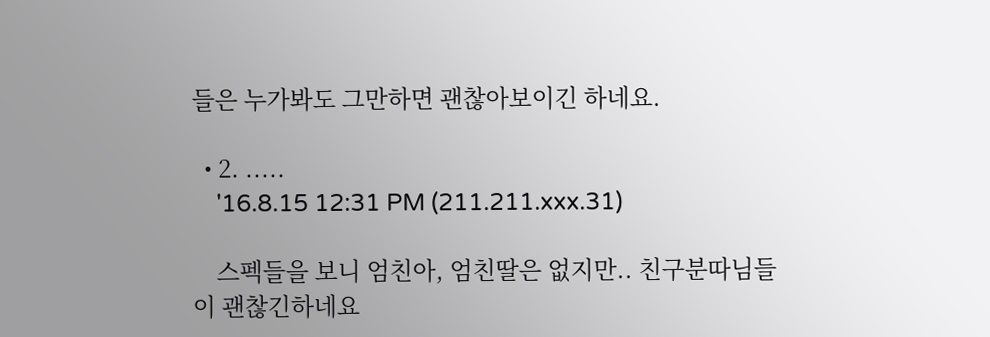들은 누가봐도 그만하면 괜찮아보이긴 하네요.

  • 2. .....
    '16.8.15 12:31 PM (211.211.xxx.31)

    스펙들을 보니 엄친아, 엄친딸은 없지만.. 친구분따님들이 괜찮긴하네요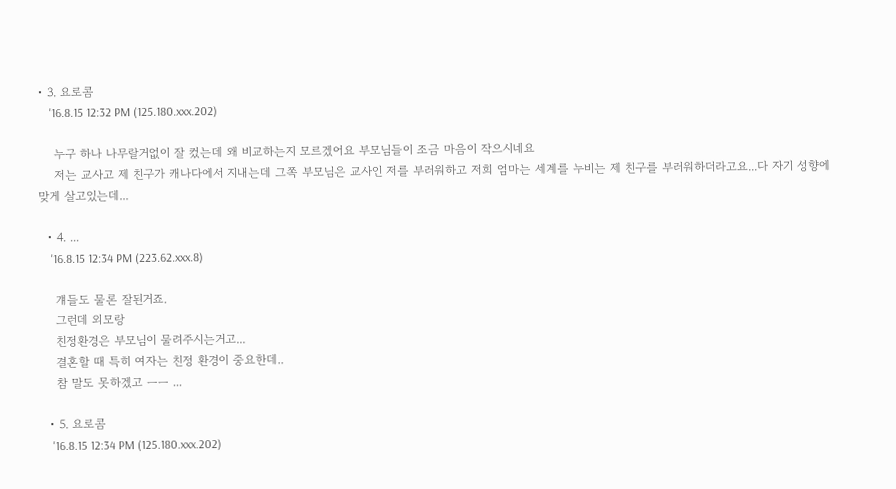• 3. 요로콤
    '16.8.15 12:32 PM (125.180.xxx.202)

    누구 하나 나무랄거없이 잘 컸는데 왜 비교하는지 모르겠어요 부모님들이 조금 마음이 작으시네요
    저는 교사고 제 친구가 캐나다에서 지내는데 그쪽 부모님은 교사인 저를 부러워하고 저희 엄마는 세계를 누비는 제 친구를 부러워하더라고요...다 자기 성향에 맞게 살고있는데...

  • 4. ...
    '16.8.15 12:34 PM (223.62.xxx.8)

    걔들도 물론 잘된거죠.
    그런데 외모랑
    친정환경은 부모님이 물려주시는거고...
    결혼할 때 특히 여자는 친정 환경이 중요한데..
    참 말도 못하겠고 ㅡㅡ ...

  • 5. 요로콤
    '16.8.15 12:34 PM (125.180.xxx.202)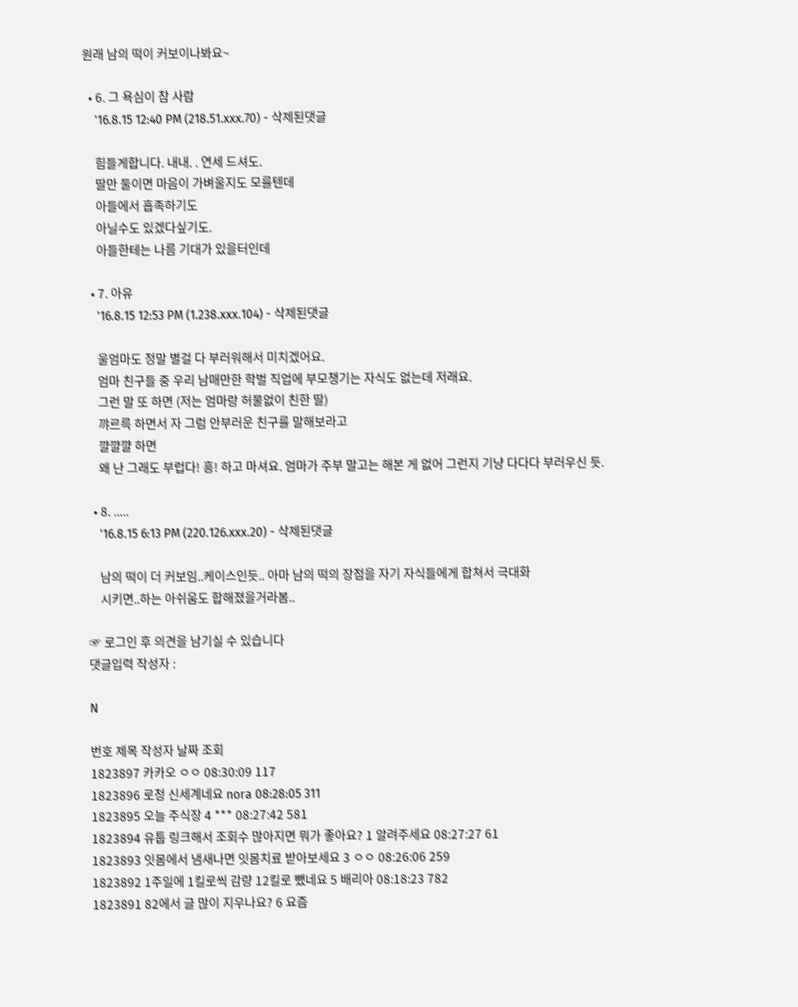원래 남의 떡이 커보이나봐요~

  • 6. 그 욕심이 참 사람
    '16.8.15 12:40 PM (218.51.xxx.70) - 삭제된댓글

    힘들게합니다. 내내. . 연세 드셔도.
    딸만 둘이면 마음이 가벼울지도 모를텐데
    아들에서 흡족하기도
    아닐수도 있겠다싶기도.
    아들한테는 나름 기대가 있을터인데

  • 7. 아유
    '16.8.15 12:53 PM (1.238.xxx.104) - 삭제된댓글

    울엄마도 정말 별걸 다 부러워해서 미치겠어요.
    엄마 친구들 중 우리 남매만한 학벌 직업에 부모챙기는 자식도 없는데 저래요.
    그런 말 또 하면 (저는 엄마랑 허물없이 친한 딸)
    꺄르륵 하면서 자 그럼 안부러운 친구를 말해보라고
    꺌꺌꺌 하면
    왜 난 그래도 부럽다! 흥! 하고 마셔요. 엄마가 주부 말고는 해본 게 없어 그런지 기냥 다다다 부러우신 듯.

  • 8. .....
    '16.8.15 6:13 PM (220.126.xxx.20) - 삭제된댓글

    남의 떡이 더 커보임..케이스인듯.. 아마 남의 떡의 장점을 자기 자식들에게 합쳐서 극대화
    시키면..하는 아쉬움도 합해졌을거라봄..

☞ 로그인 후 의견을 남기실 수 있습니다
댓글입력 작성자 :

N

번호 제목 작성자 날짜 조회
1823897 카카오 ㅇㅇ 08:30:09 117
1823896 로청 신세계네요 nora 08:28:05 311
1823895 오늘 주식장 4 *** 08:27:42 581
1823894 유툽 링크해서 조회수 많아지면 뭐가 좋아요? 1 알려주세요 08:27:27 61
1823893 잇몸에서 냄새나면 잇몸치료 받아보세요 3 ㅇㅇ 08:26:06 259
1823892 1주일에 1킬로씩 감량 12킬로 뺐네요 5 배리아 08:18:23 782
1823891 82에서 글 많이 지우나요? 6 요즘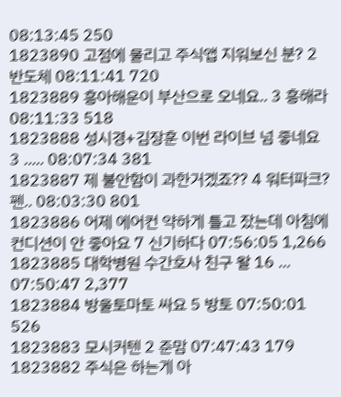08:13:45 250
1823890 고점에 물리고 주식앱 지워보신 분? 2 반도체 08:11:41 720
1823889 흥아해운이 부산으로 오네요.. 3 흥해라 08:11:33 518
1823888 성시경+김장훈 이번 라이브 넘 좋네요 3 ..... 08:07:34 381
1823887 제 불안함이 과한거겠죠?? 4 워터파크?펜.. 08:03:30 801
1823886 어제 에어컨 약하게 틀고 잤는데 아침에 컨디션이 안 좋아요 7 신기하다 07:56:05 1,266
1823885 대학병원 수간호사 친구 왈 16 ... 07:50:47 2,377
1823884 방울토마토 싸요 5 방토 07:50:01 526
1823883 모시커텐 2 준맘 07:47:43 179
1823882 주식은 하는게 아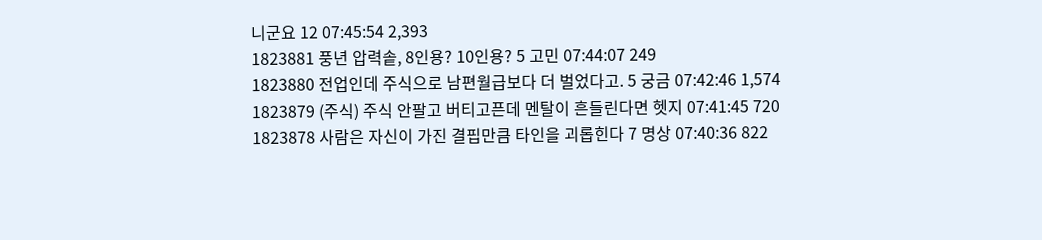니군요 12 07:45:54 2,393
1823881 풍년 압력솥, 8인용? 10인용? 5 고민 07:44:07 249
1823880 전업인데 주식으로 남편월급보다 더 벌었다고. 5 궁금 07:42:46 1,574
1823879 (주식) 주식 안팔고 버티고픈데 멘탈이 흔들린다면 헷지 07:41:45 720
1823878 사람은 자신이 가진 결핍만큼 타인을 괴롭힌다 7 명상 07:40:36 822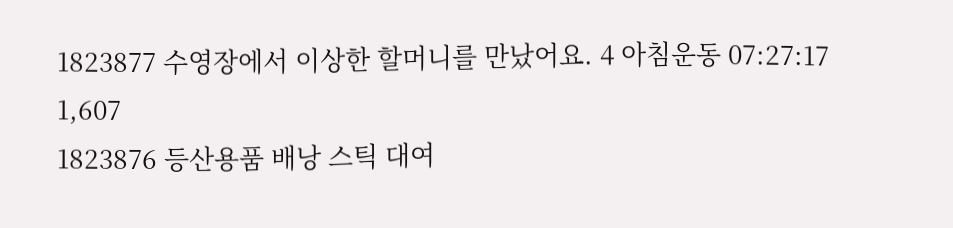1823877 수영장에서 이상한 할머니를 만났어요. 4 아침운동 07:27:17 1,607
1823876 등산용품 배낭 스틱 대여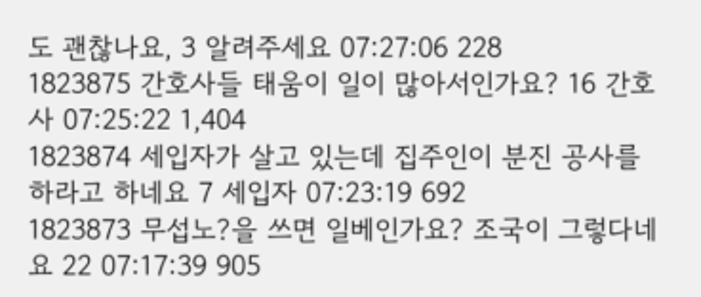도 괜찮나요, 3 알려주세요 07:27:06 228
1823875 간호사들 태움이 일이 많아서인가요? 16 간호사 07:25:22 1,404
1823874 세입자가 살고 있는데 집주인이 분진 공사를 하라고 하네요 7 세입자 07:23:19 692
1823873 무섭노?을 쓰면 일베인가요? 조국이 그렇다네요 22 07:17:39 905